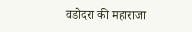वडोदरा की महाराजा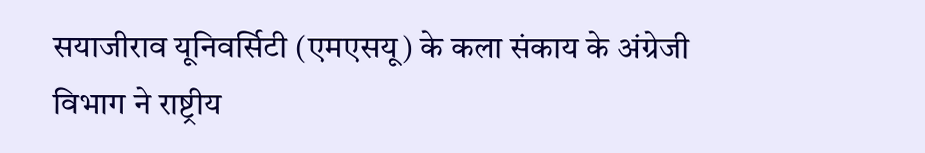सयाजीराव यूनिवर्सिटी (एमएसयू) के कला संकाय के अंग्रेजी विभाग ने राष्ट्रीय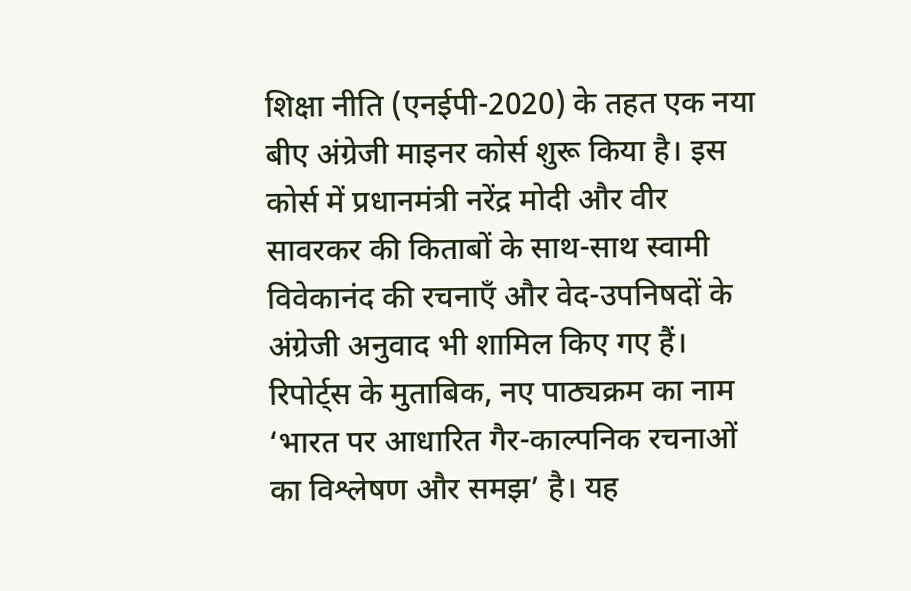शिक्षा नीति (एनईपी-2020) के तहत एक नया बीए अंग्रेजी माइनर कोर्स शुरू किया है। इस कोर्स में प्रधानमंत्री नरेंद्र मोदी और वीर सावरकर की किताबों के साथ-साथ स्वामी विवेकानंद की रचनाएँ और वेद-उपनिषदों के अंग्रेजी अनुवाद भी शामिल किए गए हैं।
रिपोर्ट्स के मुताबिक, नए पाठ्यक्रम का नाम ‘भारत पर आधारित गैर-काल्पनिक रचनाओं का विश्लेषण और समझ’ है। यह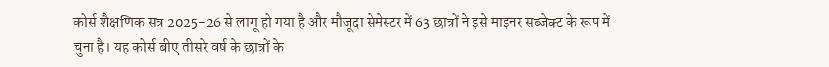कोर्स शैक्षणिक सत्र 2025-26 से लागू हो गया है और मौजूदा सेमेस्टर में 63 छात्रों ने इसे माइनर सब्जेक्ट के रूप में चुना है। यह कोर्स बीए तीसरे वर्ष के छात्रों के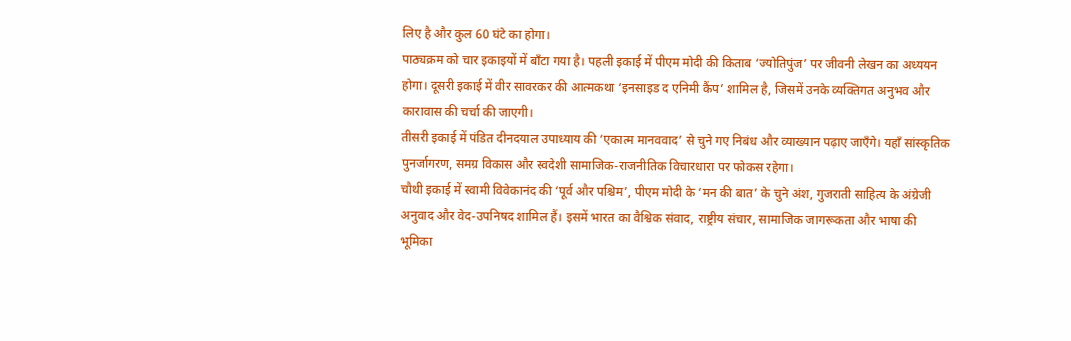लिए है और कुल 60 घंटे का होगा।
पाठ्यक्रम को चार इकाइयों में बाँटा गया है। पहली इकाई में पीएम मोदी की किताब ‘ज्योतिपुंज’ पर जीवनी लेखन का अध्ययन होगा। दूसरी इकाई में वीर सावरकर की आत्मकथा ‘इनसाइड द एनिमी कैंप’ शामिल है, जिसमें उनके व्यक्तिगत अनुभव और कारावास की चर्चा की जाएगी।
तीसरी इकाई में पंडित दीनदयाल उपाध्याय की ‘एकात्म मानववाद’ से चुने गए निबंध और व्याख्यान पढ़ाए जाएँगे। यहाँ सांस्कृतिक पुनर्जागरण, समग्र विकास और स्वदेशी सामाजिक-राजनीतिक विचारधारा पर फोकस रहेगा।
चौथी इकाई में स्वामी विवेकानंद की ‘पूर्व और पश्चिम’, पीएम मोदी के ‘मन की बात’ के चुने अंश, गुजराती साहित्य के अंग्रेजी अनुवाद और वेद-उपनिषद शामिल हैं। इसमें भारत का वैश्विक संवाद, राष्ट्रीय संचार, सामाजिक जागरूकता और भाषा की भूमिका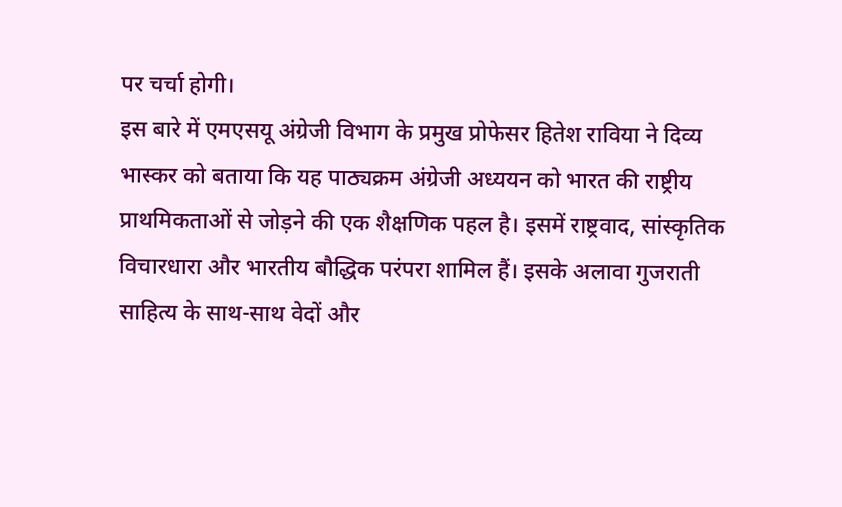पर चर्चा होगी।
इस बारे में एमएसयू अंग्रेजी विभाग के प्रमुख प्रोफेसर हितेश राविया ने दिव्य भास्कर को बताया कि यह पाठ्यक्रम अंग्रेजी अध्ययन को भारत की राष्ट्रीय प्राथमिकताओं से जोड़ने की एक शैक्षणिक पहल है। इसमें राष्ट्रवाद, सांस्कृतिक विचारधारा और भारतीय बौद्धिक परंपरा शामिल हैं। इसके अलावा गुजराती साहित्य के साथ-साथ वेदों और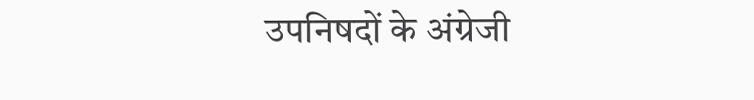उपनिषदों के अंग्रेजी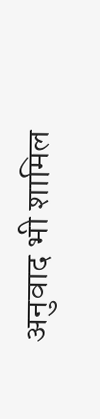अनुवाद भी शामिल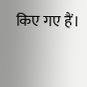किए गए हैं।